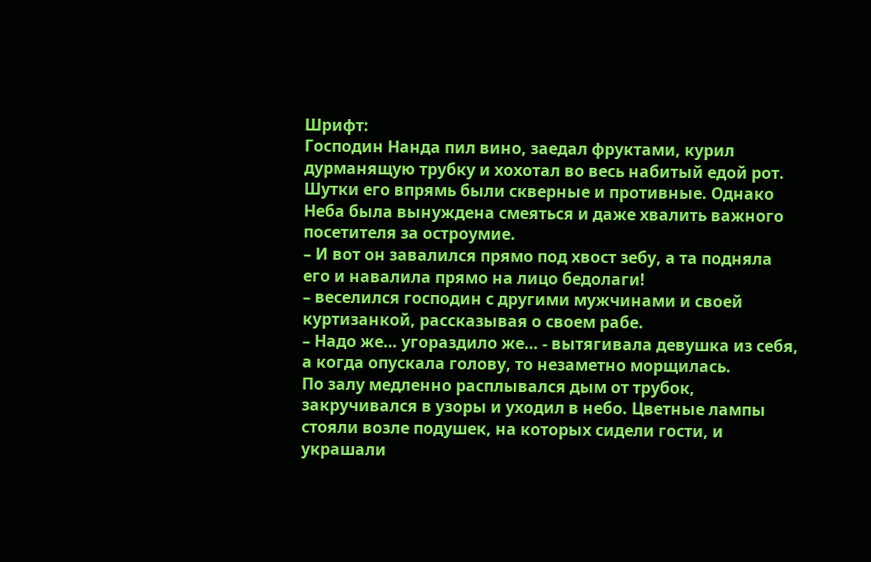Шрифт:
Господин Нанда пил вино, заедал фруктами, курил дурманящую трубку и хохотал во весь набитый едой рот. Шутки его впрямь были скверные и противные. Однако Неба была вынуждена смеяться и даже хвалить важного посетителя за остроумие.
– И вот он завалился прямо под хвост зебу, а та подняла его и навалила прямо на лицо бедолаги!
– веселился господин с другими мужчинами и своей куртизанкой, рассказывая о своем рабе.
– Надо же… угораздило же… - вытягивала девушка из себя, а когда опускала голову, то незаметно морщилась.
По залу медленно расплывался дым от трубок, закручивался в узоры и уходил в небо. Цветные лампы стояли возле подушек, на которых сидели гости, и украшали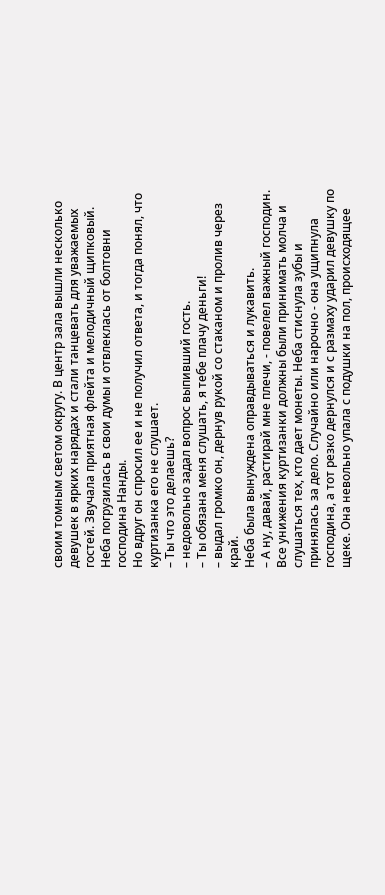своим томным светом округу. В центр зала вышли несколько девушек в ярких нарядах и стали танцевать для уважаемых гостей. Звучала приятная флейта и мелодичный щипковый. Неба погрузилась в свои думы и отвлеклась от болтовни господина Нанды.
Но вдруг он спросил ее и не получил ответа, и тогда понял, что куртизанка его не слушает.
– Ты что это делаешь?
– недовольно задал вопрос выпивший гость.
– Ты обязана меня слушать, я тебе плачу деньги!
– выдал громко он, дернув рукой со стаканом и пролив через край.
Неба была вынуждена оправдываться и лукавить.
– А ну, давай, растирай мне плечи, - повелел важный господин.
Все унижения куртизанки должны были принимать молча и слушаться тех, кто дает монеты. Неба стиснула зубы и принялась за дело. Случайно или нарочно - она ущипнула господина, а тот резко дернулся и с размаху ударил девушку по щеке. Она невольно упала с подушки на пол, происходящее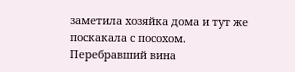заметила хозяйка дома и тут же поскакала с посохом. Перебравший вина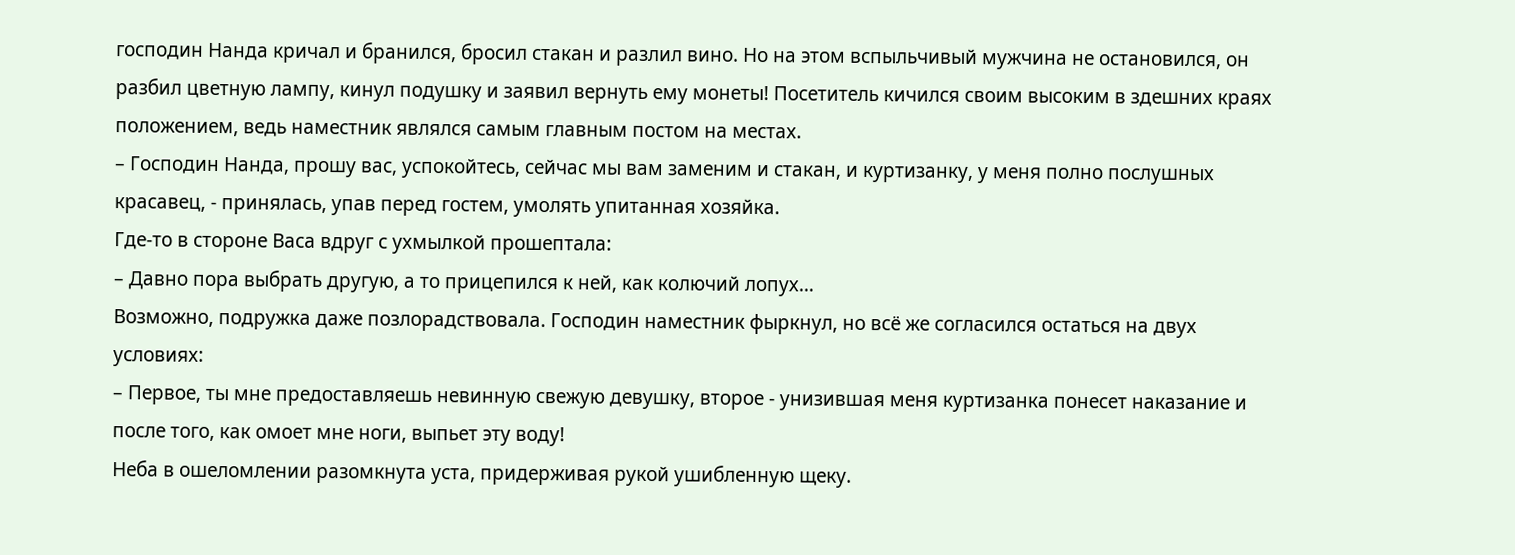господин Нанда кричал и бранился, бросил стакан и разлил вино. Но на этом вспыльчивый мужчина не остановился, он разбил цветную лампу, кинул подушку и заявил вернуть ему монеты! Посетитель кичился своим высоким в здешних краях положением, ведь наместник являлся самым главным постом на местах.
– Господин Нанда, прошу вас, успокойтесь, сейчас мы вам заменим и стакан, и куртизанку, у меня полно послушных красавец, - принялась, упав перед гостем, умолять упитанная хозяйка.
Где-то в стороне Васа вдруг с ухмылкой прошептала:
– Давно пора выбрать другую, а то прицепился к ней, как колючий лопух…
Возможно, подружка даже позлорадствовала. Господин наместник фыркнул, но всё же согласился остаться на двух условиях:
– Первое, ты мне предоставляешь невинную свежую девушку, второе - унизившая меня куртизанка понесет наказание и после того, как омоет мне ноги, выпьет эту воду!
Неба в ошеломлении разомкнута уста, придерживая рукой ушибленную щеку.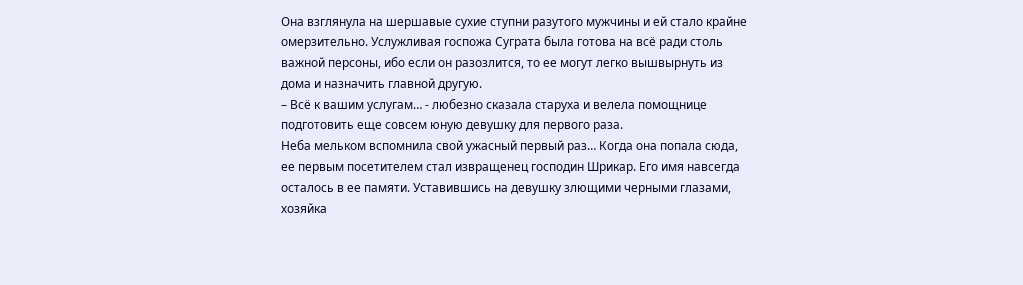Она взглянула на шершавые сухие ступни разутого мужчины и ей стало крайне омерзительно. Услужливая госпожа Суграта была готова на всё ради столь важной персоны, ибо если он разозлится, то ее могут легко вышвырнуть из дома и назначить главной другую.
– Всё к вашим услугам… - любезно сказала старуха и велела помощнице подготовить еще совсем юную девушку для первого раза.
Неба мельком вспомнила свой ужасный первый раз… Когда она попала сюда, ее первым посетителем стал извращенец господин Шрикар. Его имя навсегда осталось в ее памяти. Уставившись на девушку злющими черными глазами, хозяйка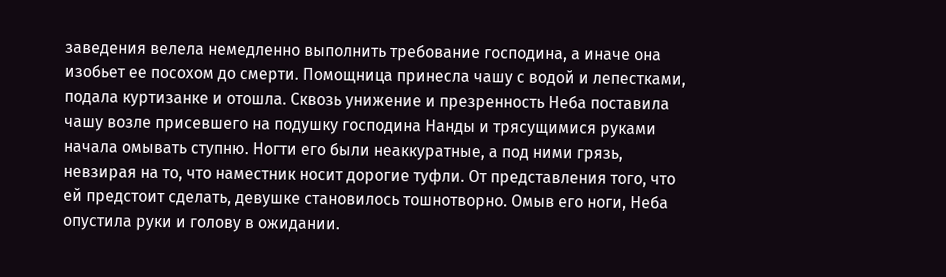заведения велела немедленно выполнить требование господина, а иначе она изобьет ее посохом до смерти. Помощница принесла чашу с водой и лепестками, подала куртизанке и отошла. Сквозь унижение и презренность Неба поставила чашу возле присевшего на подушку господина Нанды и трясущимися руками начала омывать ступню. Ногти его были неаккуратные, а под ними грязь, невзирая на то, что наместник носит дорогие туфли. От представления того, что ей предстоит сделать, девушке становилось тошнотворно. Омыв его ноги, Неба опустила руки и голову в ожидании.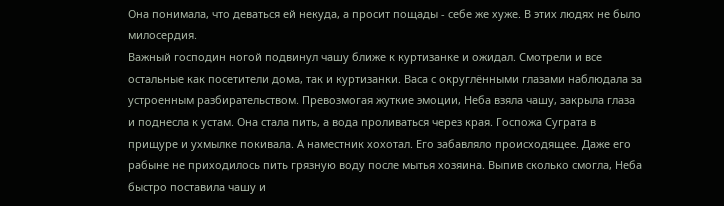Она понимала, что деваться ей некуда, а просит пощады - себе же хуже. В этих людях не было милосердия.
Важный господин ногой подвинул чашу ближе к куртизанке и ожидал. Смотрели и все остальные как посетители дома, так и куртизанки. Васа с округлёнными глазами наблюдала за устроенным разбирательством. Превозмогая жуткие эмоции, Неба взяла чашу, закрыла глаза и поднесла к устам. Она стала пить, а вода проливаться через края. Госпожа Суграта в прищуре и ухмылке покивала. А наместник хохотал. Его забавляло происходящее. Даже его рабыне не приходилось пить грязную воду после мытья хозяина. Выпив сколько смогла, Неба быстро поставила чашу и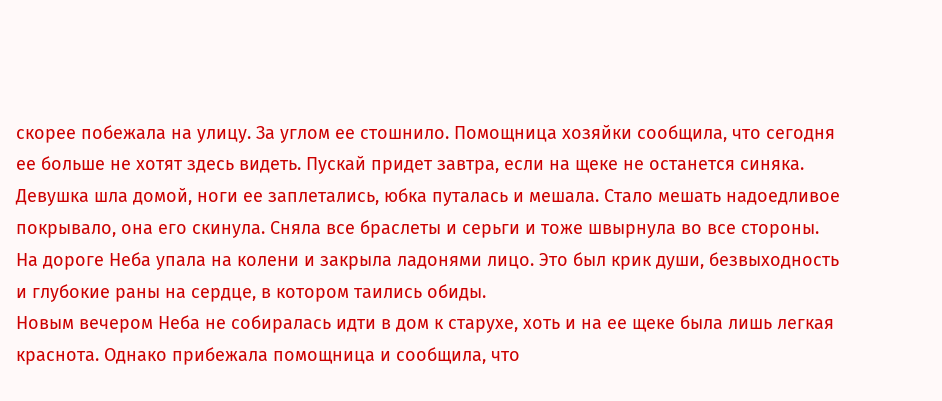скорее побежала на улицу. За углом ее стошнило. Помощница хозяйки сообщила, что сегодня ее больше не хотят здесь видеть. Пускай придет завтра, если на щеке не останется синяка.
Девушка шла домой, ноги ее заплетались, юбка путалась и мешала. Стало мешать надоедливое покрывало, она его скинула. Сняла все браслеты и серьги и тоже швырнула во все стороны. На дороге Неба упала на колени и закрыла ладонями лицо. Это был крик души, безвыходность и глубокие раны на сердце, в котором таились обиды.
Новым вечером Неба не собиралась идти в дом к старухе, хоть и на ее щеке была лишь легкая краснота. Однако прибежала помощница и сообщила, что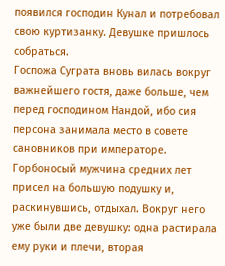появился господин Кунал и потребовал свою куртизанку. Девушке пришлось собраться.
Госпожа Суграта вновь вилась вокруг важнейшего гостя, даже больше, чем перед господином Нандой, ибо сия персона занимала место в совете сановников при императоре. Горбоносый мужчина средних лет присел на большую подушку и, раскинувшись, отдыхал. Вокруг него уже были две девушку: одна растирала ему руки и плечи, вторая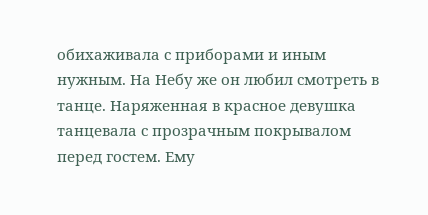обихаживала с приборами и иным нужным. На Небу же он любил смотреть в танце. Наряженная в красное девушка танцевала с прозрачным покрывалом перед гостем. Ему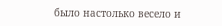было настолько весело и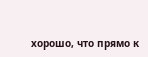хорошо, что прямо к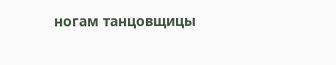ногам танцовщицы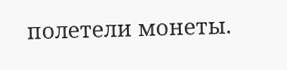полетели монеты.